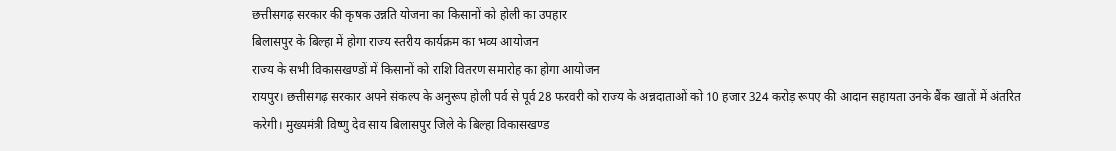छत्तीसगढ़ सरकार की कृषक उन्नति योजना का किसानों को होली का उपहार
बिलासपुर के बिल्हा में होगा राज्य स्तरीय कार्यक्रम का भव्य आयोजन
राज्य के सभी विकासखण्डों में किसानों को राशि वितरण समारोह का होगा आयोजन
रायपुर। छत्तीसगढ़ सरकार अपने संकल्प के अनुरूप होली पर्व से पूर्व 28 फरवरी को राज्य के अन्नदाताओं को 10 हजार 324 करोड़ रूपए की आदान सहायता उनके बैंक खातों में अंतरित करेगी। मुख्यमंत्री विष्णु देव साय बिलासपुर जिले के बिल्हा विकासखण्ड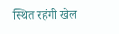स्थित रहंगी खेल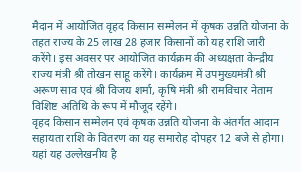मैदान में आयोजित वृहद किसान सम्मेलन में कृषक उन्नति योजना के तहत राज्य के 25 लाख 28 हजार किसानों को यह राशि जारी करेंगे। इस अवसर पर आयोजित कार्यक्रम की अध्यक्षता केन्द्रीय राज्य मंत्री श्री तोखन साहू करेंगे। कार्यक्रम में उपमुख्यमंत्री श्री अरूण साव एवं श्री विजय शर्मा, कृषि मंत्री श्री रामविचार नेताम विशिष्ट अतिथि के रूप में मौजूद रहेंगे।
वृहद किसान सम्मेलन एवं कृषक उन्नति योजना के अंतर्गत आदान सहायता राशि के वितरण का यह समारोह दोपहर 12 बजे से होगा। यहां यह उल्लेखनीय है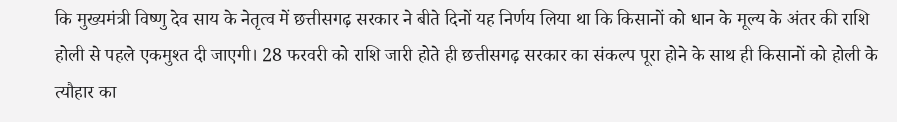कि मुख्यमंत्री विष्णु देव साय के नेतृत्व में छत्तीसगढ़ सरकार ने बीते दिनों यह निर्णय लिया था कि किसानों को धान के मूल्य के अंतर की राशि होली से पहले एकमुश्त दी जाएगी। 28 फरवरी को राशि जारी होते ही छत्तीसगढ़ सरकार का संकल्प पूरा होने के साथ ही किसानों को होली के त्यौहार का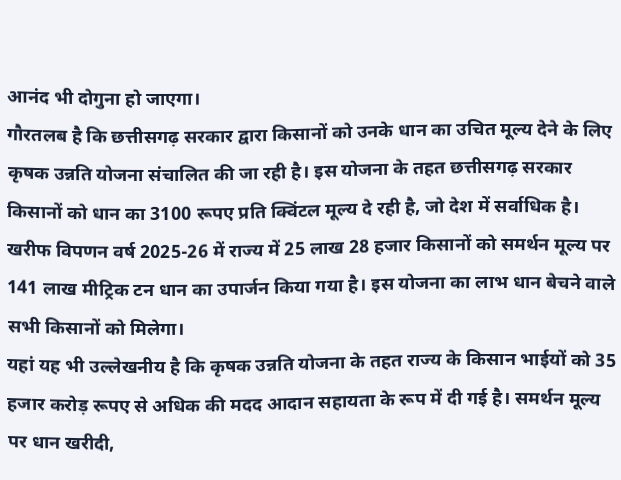आनंद भी दोगुना हो जाएगा।
गौरतलब है कि छत्तीसगढ़ सरकार द्वारा किसानों को उनके धान का उचित मूल्य देने के लिए कृषक उन्नति योजना संचालित की जा रही है। इस योजना के तहत छत्तीसगढ़ सरकार किसानों को धान का 3100 रूपए प्रति क्विंटल मूल्य दे रही है, जो देश में सर्वाधिक है। खरीफ विपणन वर्ष 2025-26 में राज्य में 25 लाख 28 हजार किसानों को समर्थन मूल्य पर 141 लाख मीट्रिक टन धान का उपार्जन किया गया है। इस योजना का लाभ धान बेचने वाले सभी किसानों को मिलेगा।
यहां यह भी उल्लेखनीय है कि कृषक उन्नति योजना के तहत राज्य के किसान भाईयों को 35 हजार करोड़ रूपए से अधिक की मदद आदान सहायता के रूप में दी गई है। समर्थन मूल्य पर धान खरीदी,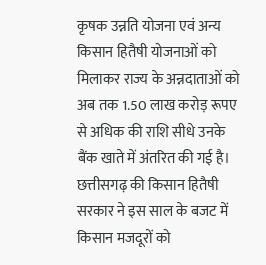कृषक उन्नति योजना एवं अन्य किसान हितैषी योजनाओं को मिलाकर राज्य के अन्नदाताओं को अब तक 1.50 लाख करोड़ रूपए से अधिक की राशि सीधे उनके बैंक खाते में अंतरित की गई है। छत्तीसगढ़ की किसान हितैषी सरकार ने इस साल के बजट में किसान मजदूरों को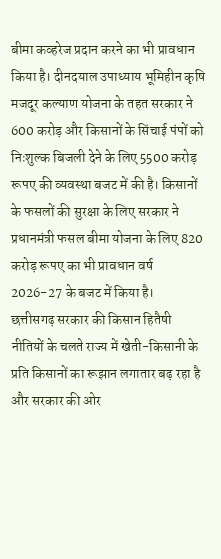बीमा कव्हरेज प्रदान करने का भी प्रावधान किया है। दीनदयाल उपाध्याय भूमिहीन कृषि मजदूर कल्याण योजना के तहत सरकार ने 600 करोड़ और किसानों के सिंचाई पंपों को निःशुल्क बिजली देने के लिए 5500 करोड़ रूपए की व्यवस्था बजट में की है। किसानों के फसलों की सुरक्षा के लिए सरकार ने प्रधानमंत्री फसल बीमा योजना के लिए 820 करोड़ रूपए का भी प्रावधान वर्ष 2026-27 के बजट में किया है।
छत्तीसगढ़ सरकार की किसान हितैषी नीतियों के चलते राज्य में खेती-किसानी के प्रति किसानों का रूझान लगातार बढ़ रहा है और सरकार की ओर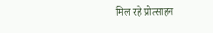मिल रहे प्रोत्साहन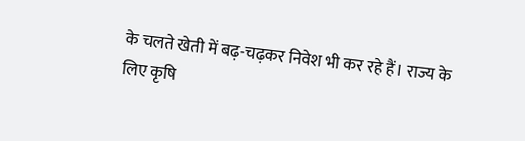के चलते खेती में बढ़-चढ़कर निवेश भी कर रहे हैं। राज्य के लिए कृषि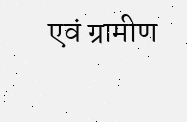एवं ग्रामीण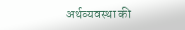अर्थव्यवस्था की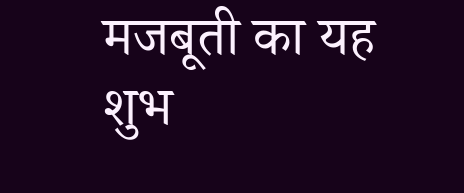मजबूती का यह शुभ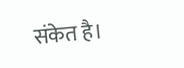संकेत है।